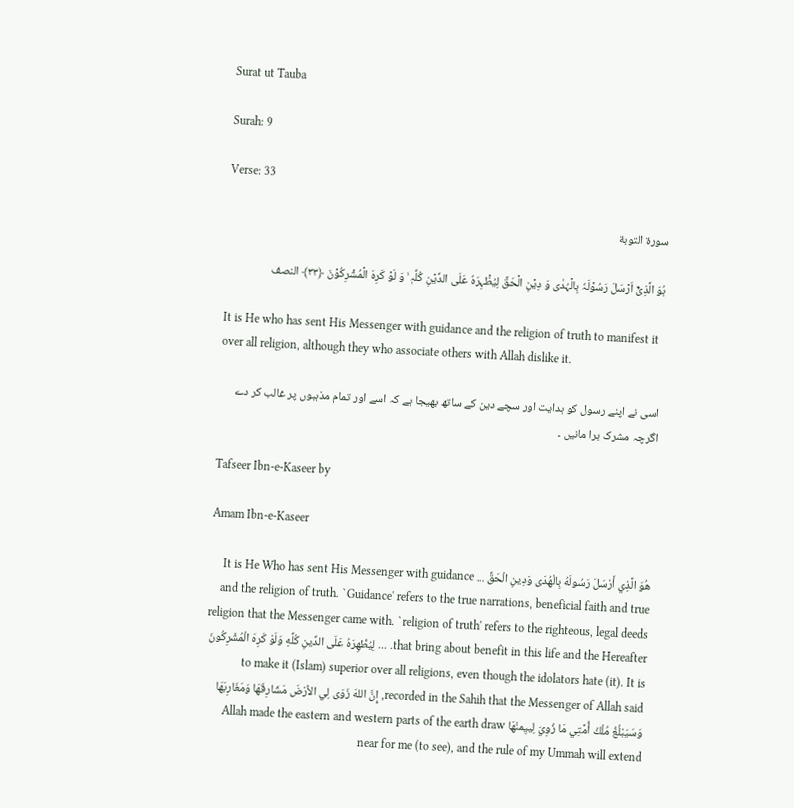Surat ut Tauba

Surah: 9

Verse: 33

سورة التوبة

ہُوَ الَّذِیۡۤ اَرۡسَلَ رَسُوۡلَہٗ بِالۡہُدٰی وَ دِیۡنِ الۡحَقِّ لِیُظۡہِرَہٗ عَلَی الدِّیۡنِ کُلِّہٖ ۙ وَ لَوۡ کَرِہَ الۡمُشۡرِکُوۡنَ ﴿۳۳﴾ النصف

It is He who has sent His Messenger with guidance and the religion of truth to manifest it over all religion, although they who associate others with Allah dislike it.

اسی نے اپنے رسول کو ہدایت اور سچے دین کے ساتھ بھیجا ہے کہ اسے اور تمام مذہبوں پر غالب کر دے اگرچہ مشرک برا مانیں ۔

Tafseer Ibn-e-Kaseer by

Amam Ibn-e-Kaseer

هُوَ الَّذِي أَرْسَلَ رَسُولَهُ بِالْهُدَى وَدِينِ الْحَقِّ ... It is He Who has sent His Messenger with guidance and the religion of truth. `Guidance' refers to the true narrations, beneficial faith and true religion that the Messenger came with. `religion of truth' refers to the righteous, legal deeds that bring about benefit in this life and the Hereafter. ... لِيُظْهِرَهُ عَلَى الدِّينِ كُلِّهِ وَلَوْ كَرِهَ الْمُشْرِكُونَ to make it (Islam) superior over all religions, even though the idolators hate (it). It is recorded in the Sahih that the Messenger of Allah said, إِنَّ اللهَ زَوَى لِي الاَْرْضَ مَشَارِقَهَا وَمَغَارِبَهَا وَسَيَبْلُغُ مُلْكُ أُمَّتِي مَا زُوِيَ لِييِمنْهَا Allah made the eastern and western parts of the earth draw near for me (to see), and the rule of my Ummah will extend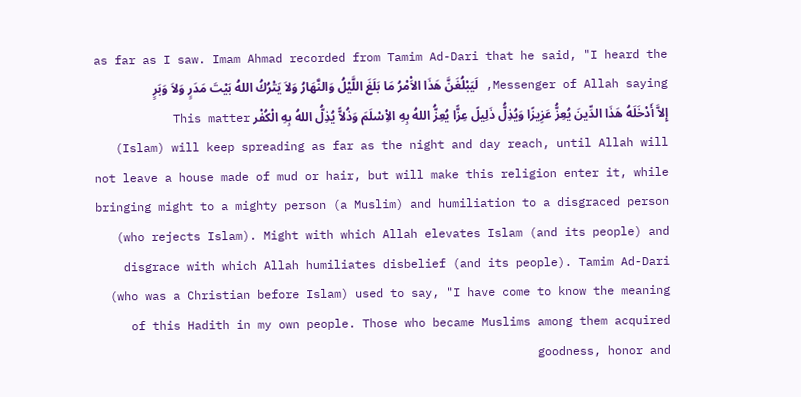as far as I saw. Imam Ahmad recorded from Tamim Ad-Dari that he said, "I heard the Messenger of Allah saying, لَيَبْلُغَنَّ هَذَا الاَْمْرُ مَا بَلَغَ اللَّيْلُ وَالنَّهَارُ وَلاَ يَتْرُكُ اللهُ بَيْتَ مَدَرٍ وَلاَ وَبَرٍ إِلاَّ أَدْخَلَهُ هَذَا الدِّينَ يُعِزُّ عَزِيزًا وَيُذِلُّ ذَلِيلً عِزًّا يُعِزُّ اللهُ بِهِ الاِْسْلَمَ وَذُلاًّ يُذِلُّ اللهُ بِهِ الْكُفْر This matter (Islam) will keep spreading as far as the night and day reach, until Allah will not leave a house made of mud or hair, but will make this religion enter it, while bringing might to a mighty person (a Muslim) and humiliation to a disgraced person (who rejects Islam). Might with which Allah elevates Islam (and its people) and disgrace with which Allah humiliates disbelief (and its people). Tamim Ad-Dari (who was a Christian before Islam) used to say, "I have come to know the meaning of this Hadith in my own people. Those who became Muslims among them acquired goodness, honor and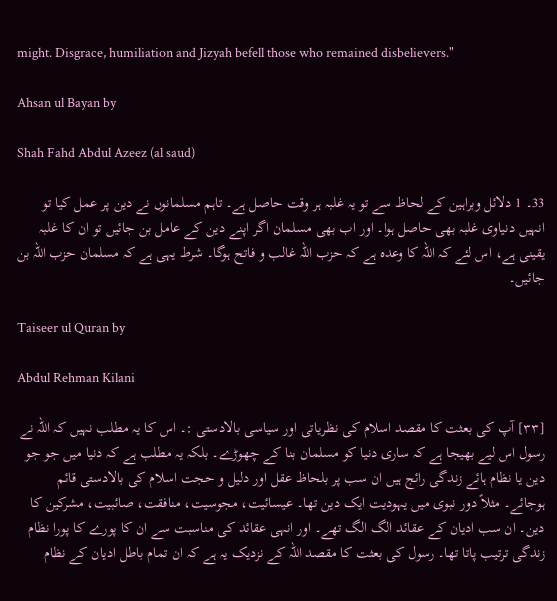might. Disgrace, humiliation and Jizyah befell those who remained disbelievers."

Ahsan ul Bayan by

Shah Fahd Abdul Azeez (al saud)

33۔ 1 دلائل وبراہین کے لحاظ سے تو یہ غلبہ ہر وقت حاصل ہے۔ تاہم مسلمانوں نے دین پر عمل کیا تو انہیں دنیاوی غلبہ بھی حاصل ہوا۔ اور اب بھی مسلمان اگر اپنے دین کے عامل بن جائیں تو ان کا غلبہ یقینی ہے، اس لئے کہ اللہ کا وعدہ ہے کہ حزب اللہ غالب و فاتح ہوگا۔ شرط یہی ہے کہ مسلمان حزب اللہ بن جائیں۔

Taiseer ul Quran by

Abdul Rehman Kilani

[٣٣] آپ کی بعثت کا مقصد اسلام کی نظریاتی اور سیاسی بالادستی :۔ اس کا یہ مطلب نہیں کہ اللہ نے رسول اس لیے بھیجا ہے کہ ساری دنیا کو مسلمان بنا کے چھوڑے۔ بلکہ یہ مطلب ہے کہ دنیا میں جو جو دین یا نظام ہائے زندگی رائج ہیں ان سب پر بلحاظ عقل اور دلیل و حجت اسلام کی بالادستی قائم ہوجائے۔ مثلاً دور نبوی میں یہودیت ایک دین تھا۔ عیسائیت، مجوسیت، منافقت، صائبیت، مشرکین کا دین۔ ان سب ادیان کے عقائد الگ الگ تھے۔ اور انہی عقائد کی مناسبت سے ان کا پورے کا پورا نظام زندگی ترتیب پاتا تھا۔ رسول کی بعثت کا مقصد اللہ کے نزدیک یہ ہے کہ ان تمام باطل ادیان کے نظام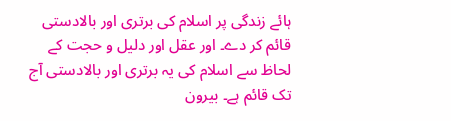ہائے زندگی پر اسلام کی برتری اور بالادستی قائم کر دے۔ اور عقل اور دلیل و حجت کے لحاظ سے اسلام کی یہ برتری اور بالادستی آج تک قائم ہے۔ بیرون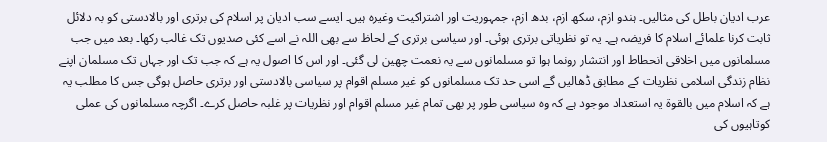عرب ادیان باطل کی مثالیں۔ ہندو ازم، سکھ ازم، بدھ ازم، جمہوریت اور اشتراکیت وغیرہ ہیں۔ ایسے سب ادیان پر اسلام کی برتری اور بالادستی کو بہ دلائل ثابت کرنا علمائے اسلام کا فریضہ ہے۔ یہ تو نظریاتی برتری ہوئی۔ اور سیاسی برتری کے لحاظ سے بھی اللہ نے اسے کئی صدیوں تک غالب رکھا۔ بعد میں جب مسلمانوں میں اخلاقی انحطاط اور انتشار رونما ہوا تو مسلمانوں سے یہ نعمت چھین لی گئی۔ اور اس کا اصول یہ ہے کہ جب تک اور جہاں تک مسلمان اپنے نظام زندگی اسلامی نظریات کے مطابق ڈھالیں گے اسی حد تک مسلمانوں کو غیر مسلم اقوام پر سیاسی بالادستی اور برتری حاصل ہوگی جس کا مطلب یہ ہے کہ اسلام میں بالقوۃ یہ استعداد موجود ہے کہ وہ سیاسی طور پر بھی تمام غیر مسلم اقوام اور نظریات پر غلبہ حاصل کرے۔ اگرچہ مسلمانوں کی عملی کوتاہیوں کی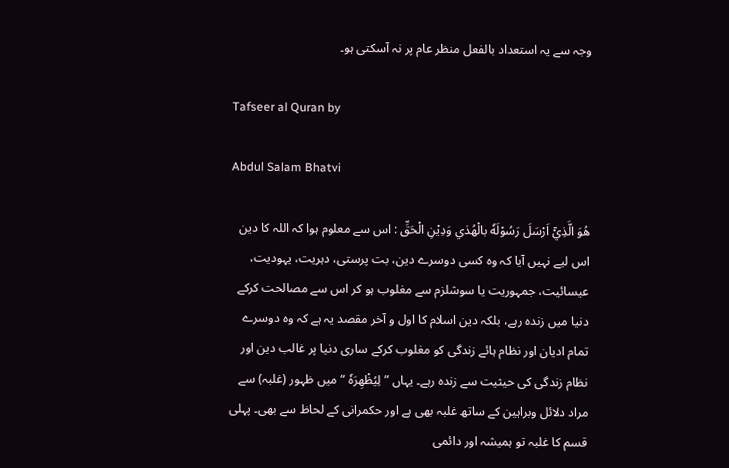وجہ سے یہ استعداد بالفعل منظر عام پر نہ آسکتی ہو۔

Tafseer al Quran by

Abdul Salam Bhatvi

هُوَ الَّذِيْٓ اَرْسَلَ رَسُوْلَهٗ بالْهُدٰي وَدِيْنِ الْحَقِّ : اس سے معلوم ہوا کہ اللہ کا دین اس لیے نہیں آیا کہ وہ کسی دوسرے دین، بت پرستی، دہریت، یہودیت، عیسائیت، جمہوریت یا سوشلزم سے مغلوب ہو کر اس سے مصالحت کرکے دنیا میں زندہ رہے، بلکہ دین اسلام کا اول و آخر مقصد یہ ہے کہ وہ دوسرے تمام ادیان اور نظام ہائے زندگی کو مغلوب کرکے ساری دنیا پر غالب دین اور نظام زندگی کی حیثیت سے زندہ رہے۔ یہاں ” لِيُظْهِرَهٗ “ میں ظہور (غلبہ) سے مراد دلائل وبراہین کے ساتھ غلبہ بھی ہے اور حکمرانی کے لحاظ سے بھی۔ پہلی قسم کا غلبہ تو ہمیشہ اور دائمی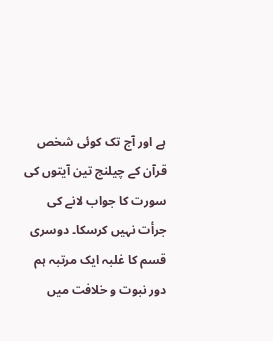ہے اور آج تک کوئی شخص قرآن کے چیلنج تین آیتوں کی سورت کا جواب لانے کی جرأت نہیں کرسکا۔ دوسری قسم کا غلبہ ایک مرتبہ ہم دور نبوت و خلافت میں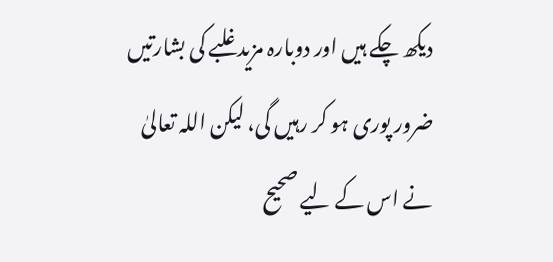دیکھ چکے ہیں اور دوبارہ مزید غلبے کی بشارتیں ضرور پوری ہو کر رہیں گی، لیکن اللہ تعالیٰ نے اس کے لیے صحیح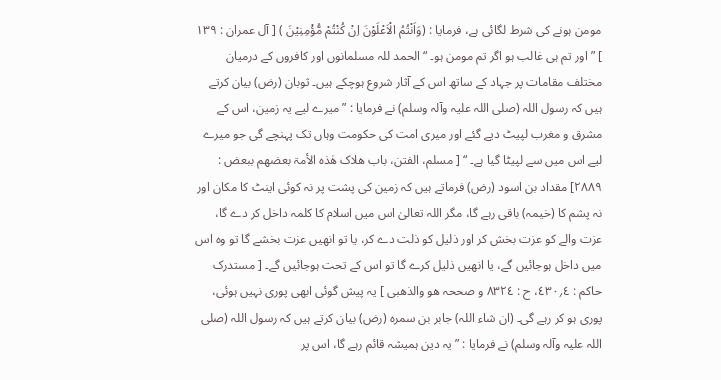مومن ہونے کی شرط لگائی ہے، فرمایا : (وَاَنْتُمُ الْاَعْلَوْنَ اِنْ كُنْتُمْ مُّؤْمِنِيْنَ ) [ آل عمران : ١٣٩ ] ” اور تم ہی غالب ہو اگر تم مومن ہو۔ “ الحمد للہ مسلمانوں اور کافروں کے درمیان مختلف مقامات پر جہاد کے ساتھ اس کے آثار شروع ہوچکے ہیں۔ ثوبان (رض) بیان کرتے ہیں کہ رسول اللہ (صلی اللہ علیہ وآلہ وسلم) نے فرمایا : ” میرے لیے یہ زمین، اس کے مشرق و مغرب لپیٹ دیے گئے اور میری امت کی حکومت وہاں تک پہنچے گی جو میرے لیے اس میں سے لپیٹا گیا ہے۔ “ [ مسلم، الفتن، باب ھلاک ھٰذہ الأمۃ بعضھم ببعض : ٢٨٨٩] مقداد بن اسود (رض) فرماتے ہیں کہ زمین کی پشت پر نہ کوئی اینٹ کا مکان اور نہ پشم کا (خیمہ) باقی رہے گا، مگر اللہ تعالیٰ اس میں اسلام کا کلمہ داخل کر دے گا، عزت والے کو عزت بخش کر اور ذلیل کو ذلت دے کر، یا تو انھیں عزت بخشے گا تو وہ اس میں داخل ہوجائیں گے، یا انھیں ذلیل کرے گا تو اس کے تحت ہوجائیں گے۔ [ مستدرک حاکم : ٤؍٤٣٠، ح : ٨٣٢٤ و صححہ ھو والذھبی ] یہ پیش گوئی ابھی پوری نہیں ہوئی، پوری ہو کر رہے گی۔ (ان شاء اللہ) جابر بن سمرہ (رض) بیان کرتے ہیں کہ رسول اللہ (صلی اللہ علیہ وآلہ وسلم) نے فرمایا : ” یہ دین ہمیشہ قائم رہے گا، اس پر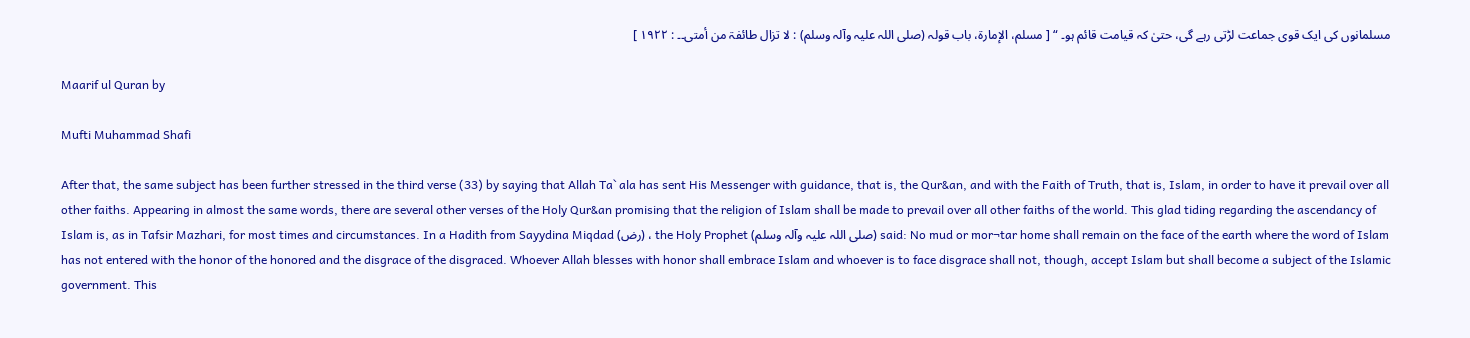مسلمانوں کی ایک قوی جماعت لڑتی رہے گی، حتیٰ کہ قیامت قائم ہو۔ “ [ مسلم، الإمارۃ، باب قولہ (صلی اللہ علیہ وآلہ وسلم) : لا تزال طائفۃ من أمتی۔۔ : ١٩٢٢ ]

Maarif ul Quran by

Mufti Muhammad Shafi

After that, the same subject has been further stressed in the third verse (33) by saying that Allah Ta` ala has sent His Messenger with guidance, that is, the Qur&an, and with the Faith of Truth, that is, Islam, in order to have it prevail over all other faiths. Appearing in almost the same words, there are several other verses of the Holy Qur&an promising that the religion of Islam shall be made to prevail over all other faiths of the world. This glad tiding regarding the ascendancy of Islam is, as in Tafsir Mazhari, for most times and circumstances. In a Hadith from Sayydina Miqdad (رض) ، the Holy Prophet (صلی اللہ علیہ وآلہ وسلم) said: No mud or mor¬tar home shall remain on the face of the earth where the word of Islam has not entered with the honor of the honored and the disgrace of the disgraced. Whoever Allah blesses with honor shall embrace Islam and whoever is to face disgrace shall not, though, accept Islam but shall become a subject of the Islamic government. This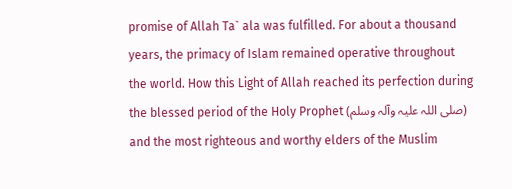promise of Allah Ta` ala was fulfilled. For about a thousand years, the primacy of Islam remained operative throughout the world. How this Light of Allah reached its perfection during the blessed period of the Holy Prophet (صلی اللہ علیہ وآلہ وسلم) and the most righteous and worthy elders of the Muslim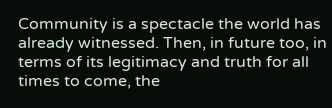Community is a spectacle the world has already witnessed. Then, in future too, in terms of its legitimacy and truth for all times to come, the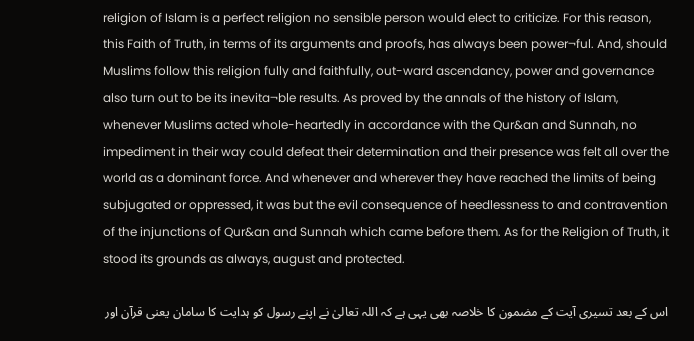religion of Islam is a perfect religion no sensible person would elect to criticize. For this reason, this Faith of Truth, in terms of its arguments and proofs, has always been power¬ful. And, should Muslims follow this religion fully and faithfully, out-ward ascendancy, power and governance also turn out to be its inevita¬ble results. As proved by the annals of the history of Islam, whenever Muslims acted whole-heartedly in accordance with the Qur&an and Sunnah, no impediment in their way could defeat their determination and their presence was felt all over the world as a dominant force. And whenever and wherever they have reached the limits of being subjugated or oppressed, it was but the evil consequence of heedlessness to and contravention of the injunctions of Qur&an and Sunnah which came before them. As for the Religion of Truth, it stood its grounds as always, august and protected.

اس کے بعد تسیری آیت کے مضمون کا خلاصہ بھی یہی ہے کہ اللہ تعالیٰ نے اپنے رسول کو ہدایت کا سامان یعنی قرآن اور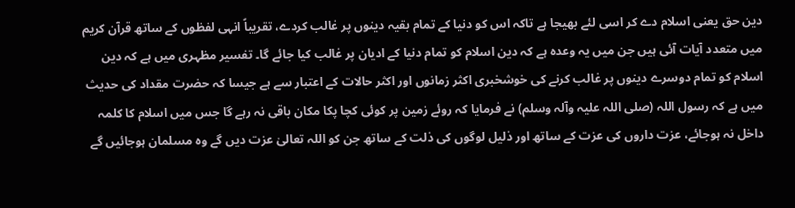دین حق یعنی اسلام دے کر اسی لئے بھیجا ہے تاکہ اس کو دنیا کے تمام بقیہ دینوں پر غالب کردے، تقریباً انہی لفظوں کے ساتھ قرآن کریم میں متعدد آیات آئی ہیں جن میں یہ وعدہ ہے کہ دین اسلام کو تمام دنیا کے ادیان پر غالب کیا جائے گا۔ تفسیر مظہری میں ہے کہ دین اسلام کو تمام دوسرے دینوں پر غالب کرنے کی خوشخبری اکثر زمانوں اور اکثر حالات کے اعتبار سے ہے جیسا کہ حضرت مقداد کی حدیث میں ہے کہ رسول اللہ (صلی اللہ علیہ وآلہ وسلم) نے فرمایا کہ روئے زمین پر کوئی کچا پکا مکان باقی نہ رہے گا جس میں اسلام کا کلمہ داخل نہ ہوجائے، عزت داروں کی عزت کے ساتھ اور ذلیل لوگوں کی ذلت کے ساتھ جن کو اللہ تعالیٰ عزت دیں گے وہ مسلمان ہوجائیں گے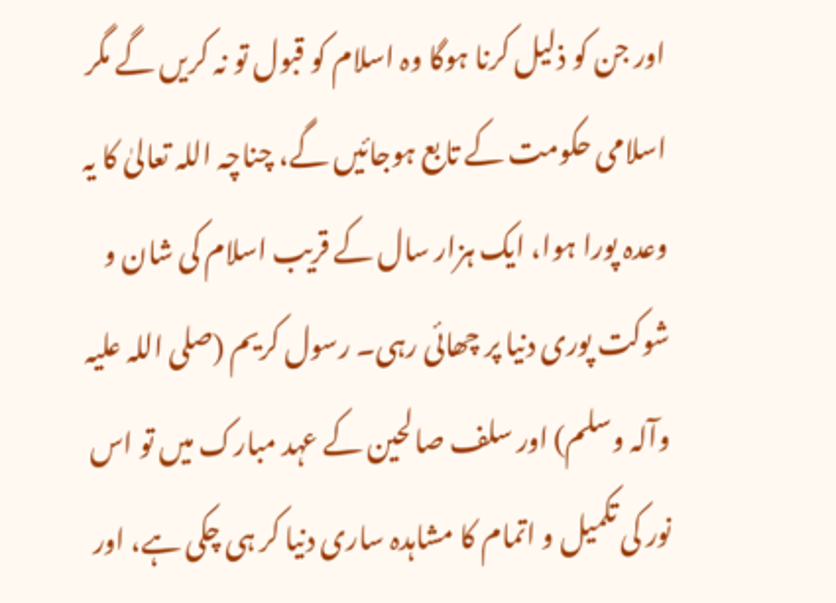اور جن کو ذلیل کرنا ہوگا وہ اسلام کو قبول تو نہ کریں گے مگر اسلامی حکومت کے تابع ہوجائیں گے، چناچہ اللہ تعالیٰ کا یہ وعدہ پورا ہوا، ایک ہزار سال کے قریب اسلام کی شان و شوکت پوری دنیا پر چھائی رہی۔ رسول کریم (صلی اللہ علیہ وآلہ وسلم) اور سلف صالحین کے عہد مبارک میں تو اس نور کی تکمیل و اتمام کا مشاہدہ ساری دنیا کر ہی چکی ہے، اور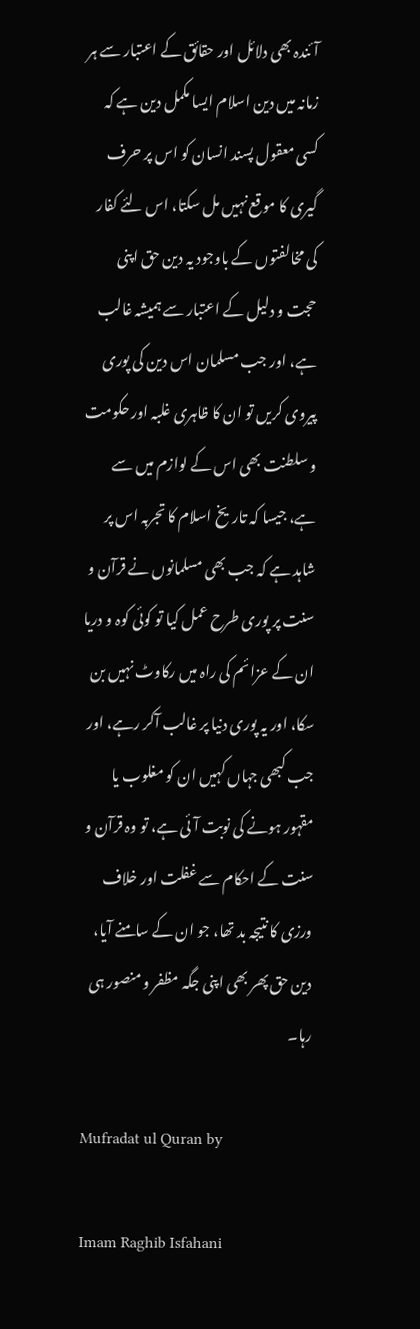آئندہ بھی دلائل اور حقائق کے اعتبار سے ہر زمانہ میں دین اسلام ایسا مکمل دین ہے کہ کسی معقول پسند انسان کو اس پر حرف گیری کا موقع نہیں مل سکتا، اس لئے کفار کی مخالفتوں کے باوجود یہ دین حق اپنی حجت و دلیل کے اعتبار سے ہمیشہ غالب ہے، اور جب مسلمان اس دین کی پوری پیروی کریں تو ان کا ظاہری غلبہ اور حکومت و سلطنت بھی اس کے لوازم میں سے ہے، جیسا کہ تاریخ اسلام کا تجربہ اس پر شاہد ہے کہ جب بھی مسلمانوں نے قرآن و سنت پر پوری طرح عمل کیا تو کوئی کوہ و دریا ان کے عزائم کی راہ میں رکاوٹ نہیں بن سکا، اور یہ پوری دنیا پر غالب آکر رہے، اور جب کبھی جہاں کہیں ان کو مغلوب یا مقہور ہونے کی نوبت آئی ہے، تو وہ قرآن و سنت کے احکام سے غفلت اور خلاف ورزی کا نتیجہ بد تھا، جو ان کے سامنے آیا، دین حق پھر بھی اپنی جگہ مظفر و منصور ہی رہا۔

Mufradat ul Quran by

Imam Raghib Isfahani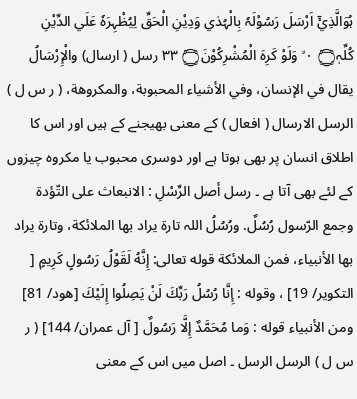ہُوَالَّذِيْٓ اَرْسَلَ رَسُوْلَہٗ بِالْہُدٰي وَدِيْنِ الْحَقِّ لِيُظْہِرَہٗ عَلَي الدِّيْنِ كُلِّہٖ۝ ٠ ۙ وَلَوْ كَرِہَ الْمُشْرِكُوْنَ۝ ٣٣ رسل ( ارسال) والْإِرْسَالُ يقال في الإنسان، وفي الأشياء المحبوبة، والمکروهة، ( ر س ل ) الرسل الارسال ( افعال ) کے معنی بھیجنے کے ہیں اور اس کا اطلاق انسان پر بھی ہوتا ہے اور دوسری محبوب یا مکروہ چیزوں کے لئے بھی آتا ہے ۔ رسل أصل الرِّسْلِ : الانبعاث علی التّؤدة وجمع الرّسول رُسُلٌ. ورُسُلُ اللہ تارة يراد بها الملائكة، وتارة يراد بها الأنبیاء، فمن الملائكة قوله تعالی: إِنَّهُ لَقَوْلُ رَسُولٍ كَرِيمٍ [ التکوير/ 19] ، وقوله : إِنَّا رُسُلُ رَبِّكَ لَنْ يَصِلُوا إِلَيْكَ [هود/ 81] ومن الأنبیاء قوله : وَما مُحَمَّدٌ إِلَّا رَسُولٌ [ آل عمران/ 144] ( ر س ل ) الرسل الرسل ۔ اصل میں اس کے معنی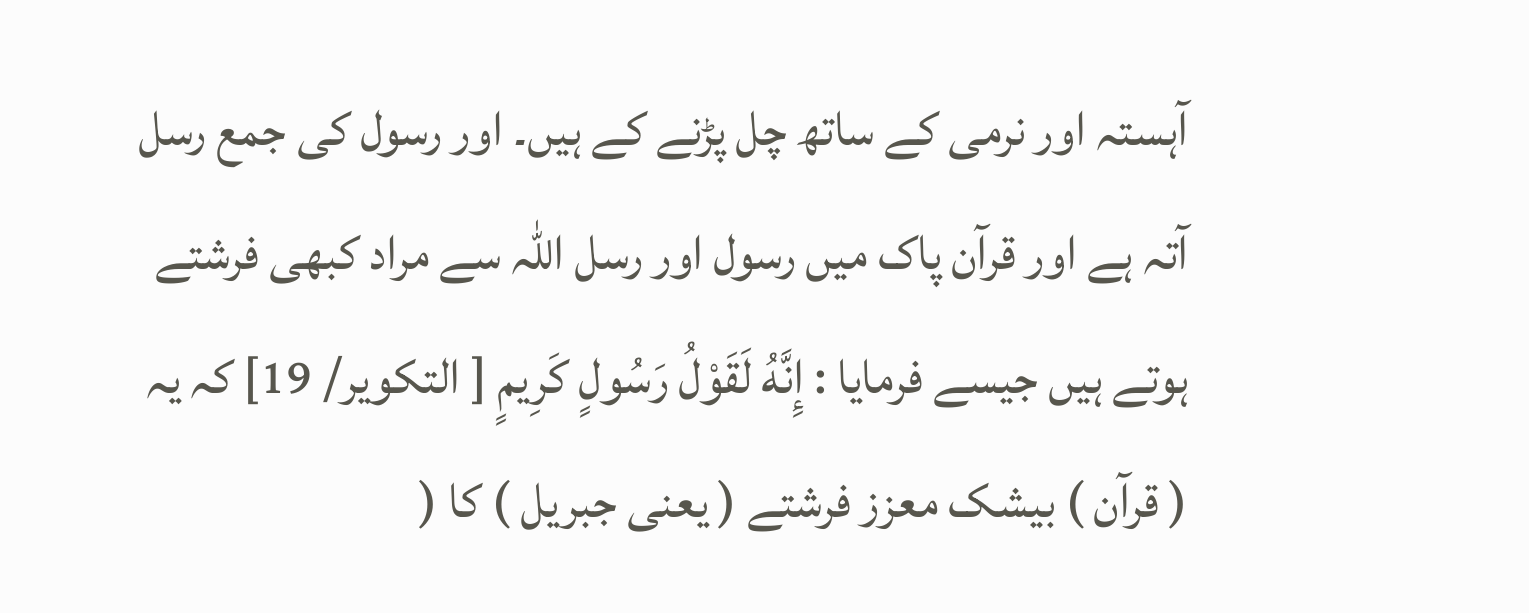آہستہ اور نرمی کے ساتھ چل پڑنے کے ہیں۔ اور رسول کی جمع رسل آتہ ہے اور قرآن پاک میں رسول اور رسل اللہ سے مراد کبھی فرشتے ہوتے ہیں جیسے فرمایا : إِنَّهُ لَقَوْلُ رَسُولٍ كَرِيمٍ [ التکوير/ 19] کہ یہ ( قرآن ) بیشک معزز فرشتے ( یعنی جبریل ) کا (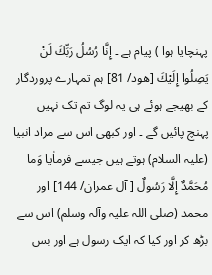پہنچایا ہوا ) پیام ہے ۔ إِنَّا رُسُلُ رَبِّكَ لَنْ يَصِلُوا إِلَيْكَ [هود/ 81] ہم تمہارے پروردگار کے بھیجے ہوئے ہی یہ لوگ تم تک نہیں پہنچ پائیں گے ۔ اور کبھی اس سے مراد انبیا (علیہ السلام) ہوتے ہیں جیسے فرماٰیا وَما مُحَمَّدٌ إِلَّا رَسُولٌ [ آل عمران/ 144] اور محمد (صلی اللہ علیہ وآلہ وسلم) اس سے بڑھ کر اور کیا کہ ایک رسول ہے اور بس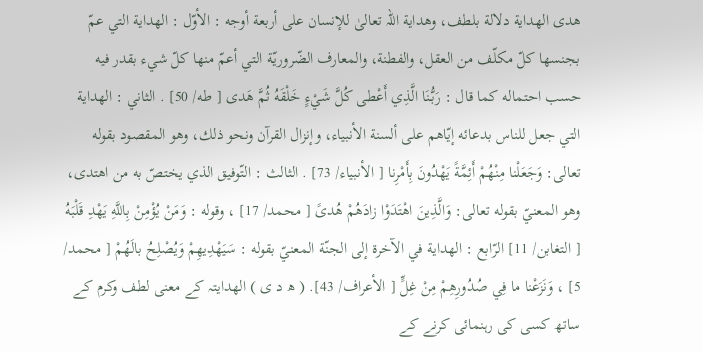هدى الهداية دلالة بلطف، وهداية اللہ تعالیٰ للإنسان علی أربعة أوجه : الأوّل : الهداية التي عمّ بجنسها كلّ مكلّف من العقل، والفطنة، والمعارف الضّروريّة التي أعمّ منها كلّ شيء بقدر فيه حسب احتماله كما قال : رَبُّنَا الَّذِي أَعْطى كُلَّ شَيْءٍ خَلْقَهُ ثُمَّ هَدى [ طه/ 50] . الثاني : الهداية التي جعل للناس بدعائه إيّاهم علی ألسنة الأنبیاء، وإنزال القرآن ونحو ذلك، وهو المقصود بقوله تعالی: وَجَعَلْنا مِنْهُمْ أَئِمَّةً يَهْدُونَ بِأَمْرِنا [ الأنبیاء/ 73] . الثالث : التّوفیق الذي يختصّ به من اهتدی، وهو المعنيّ بقوله تعالی: وَالَّذِينَ اهْتَدَوْا زادَهُمْ هُدىً [ محمد/ 17] ، وقوله : وَمَنْ يُؤْمِنْ بِاللَّهِ يَهْدِ قَلْبَهُ [ التغابن/ 11] الرّابع : الهداية في الآخرة إلى الجنّة المعنيّ بقوله : سَيَهْدِيهِمْ وَيُصْلِحُ بالَهُمْ [ محمد/ 5] ، وَنَزَعْنا ما فِي صُدُورِهِمْ مِنْ غِلٍّ [ الأعراف/ 43]. ( ھ د ی ) الھدایتہ کے معنی لطف وکرم کے ساتھ کسی کی رہنمائی کرنے کے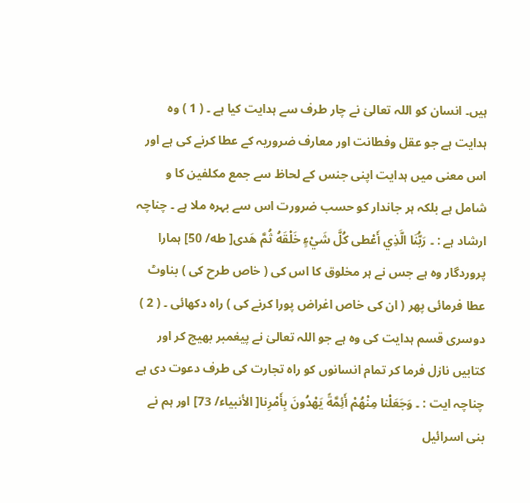ہیں۔ انسان کو اللہ تعالیٰ نے چار طرف سے ہدایت کیا ہے ۔ ( 1 ) وہ ہدایت ہے جو عقل وفطانت اور معارف ضروریہ کے عطا کرنے کی ہے اور اس معنی میں ہدایت اپنی جنس کے لحاظ سے جمع مکلفین کا و شامل ہے بلکہ ہر جاندار کو حسب ضرورت اس سے بہرہ ملا ہے ۔ چناچہ ارشاد ہے : ۔ رَبُّنَا الَّذِي أَعْطى كُلَّ شَيْءٍ خَلْقَهُ ثُمَّ هَدى[ طه/ 50] ہمارا پروردگار وہ ہے جس نے ہر مخلوق کا اس کی ( خاص طرح کی ) بناوٹ عطا فرمائی پھر ( ان کی خاص اغراض پورا کرنے کی ) راہ دکھائی ۔ ( 2 ) دوسری قسم ہدایت کی وہ ہے جو اللہ تعالیٰ نے پیغمبر بھیج کر اور کتابیں نازل فرما کر تمام انسانوں کو راہ تجارت کی طرف دعوت دی ہے چناچہ ایت : ۔ وَجَعَلْنا مِنْهُمْ أَئِمَّةً يَهْدُونَ بِأَمْرِنا[ الأنبیاء/ 73] اور ہم نے بنی اسرائیل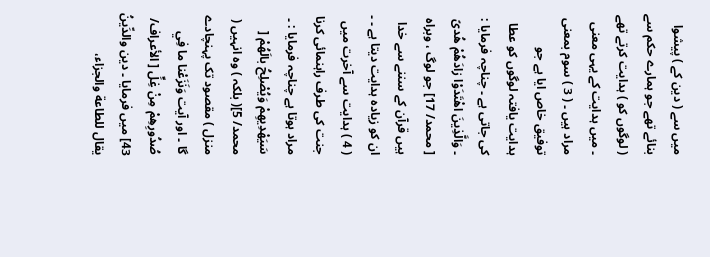میں سے ( دین کے ) پیشوا بنائے تھے جو ہمارے حکم سے ( لوگوں کو ) ہدایت کرتے تھے ۔ میں ہدایت کے یہی معنی مراد ہیں ۔ ( 3 ) سوم بمعنی توفیق خاص ایا ہے جو ہدایت یافتہ لوگوں کو عطا کی جاتی ہے ۔ چناچہ فرمایا : ۔ وَالَّذِينَ اهْتَدَوْا زادَهُمْ هُدىً [ محمد/ 17] جو لوگ ، وبراہ ہیں قرآن کے سننے سے خدا ان کو زیادہ ہدایت دیتا ہے ۔ ۔ ( 4 ) ہدایت سے آخرت میں جنت کی طرف راہنمائی کرنا مراد ہوتا ہے چناچہ فرمایا : ۔ سَيَهْدِيهِمْ وَيُصْلِحُ بالَهُمْ [ محمد/ 5]( بلکہ ) وہ انہیں ( منزل ) مقصود تک پہنچادے گا ۔ اور آیت وَنَزَعْنا ما فِي صُدُورِهِمْ مِنْ غِلٍّ [ الأعراف/ 43] میں فرمایا ۔ دين والدِّينُ يقال للطاعة والجزاء،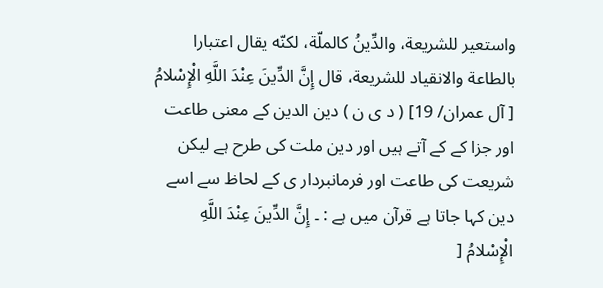واستعیر للشریعة، والدِّينُ کالملّة، لكنّه يقال اعتبارا بالطاعة والانقیاد للشریعة، قال إِنَّ الدِّينَ عِنْدَ اللَّهِ الْإِسْلامُ [ آل عمران/ 19] ( د ی ن ) دين الدین کے معنی طاعت اور جزا کے کے آتے ہیں اور دین ملت کی طرح ہے لیکن شریعت کی طاعت اور فرمانبردار ی کے لحاظ سے اسے دین کہا جاتا ہے قرآن میں ہے : ۔ إِنَّ الدِّينَ عِنْدَ اللَّهِ الْإِسْلامُ [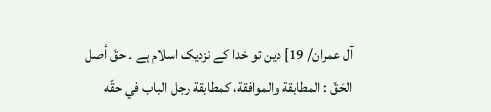آل عمران/ 19] دین تو خدا کے نزدیک اسلام ہے ۔ حقَ أصل الحَقّ : المطابقة والموافقة، کمطابقة رجل الباب في حقّه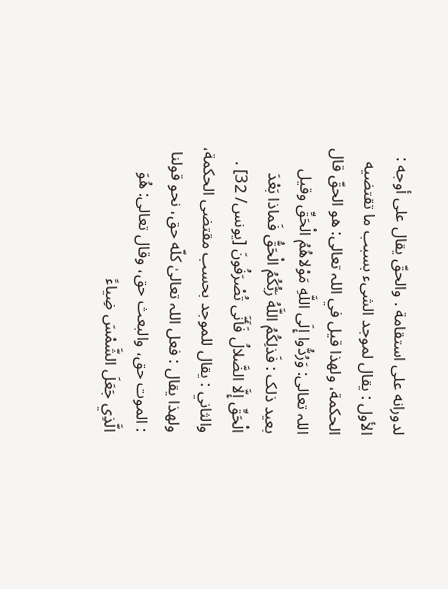لدورانه علی استقامة . والحقّ يقال علی أوجه : الأول : يقال لموجد الشیء بسبب ما تقتضيه الحکمة، ولهذا قيل في اللہ تعالی: هو الحقّ قال اللہ تعالی: وَرُدُّوا إِلَى اللَّهِ مَوْلاهُمُ الْحَقِّ وقیل بعید ذلک : فَذلِكُمُ اللَّهُ رَبُّكُمُ الْحَقُّ فَماذا بَعْدَ الْحَقِّ إِلَّا الضَّلالُ فَأَنَّى تُصْرَفُونَ [يونس/ 32] . والثاني : يقال للموجد بحسب مقتضی الحکمة، ولهذا يقال : فعل اللہ تعالیٰ كلّه حق، نحو قولنا : الموت حق، والبعث حق، وقال تعالی: هُوَ الَّذِي جَعَلَ الشَّمْسَ ضِياءً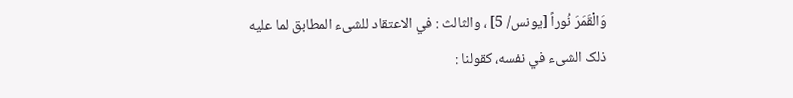وَالْقَمَرَ نُوراً [يونس/ 5] ، والثالث : في الاعتقاد للشیء المطابق لما عليه ذلک الشیء في نفسه، کقولنا :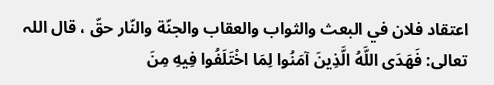اعتقاد فلان في البعث والثواب والعقاب والجنّة والنّار حقّ ، قال اللہ تعالی: فَهَدَى اللَّهُ الَّذِينَ آمَنُوا لِمَا اخْتَلَفُوا فِيهِ مِنَ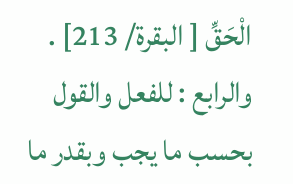الْحَقِّ [ البقرة/ 213] . والرابع : للفعل والقول بحسب ما يجب وبقدر ما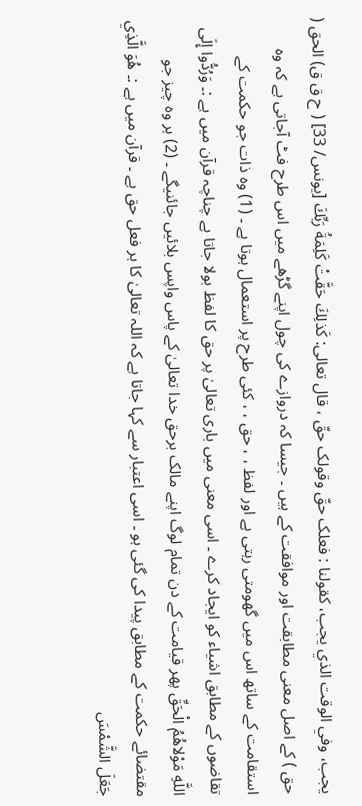يجب، وفي الوقت الذي يجب، کقولنا : فعلک حقّ وقولک حقّ ، قال تعالی: كَذلِكَ حَقَّتْ كَلِمَةُ رَبِّكَ [يونس/ 33] ( ح ق ق) الحق ( حق ) کے اصل معنی مطابقت اور موافقت کے ہیں ۔ جیسا کہ دروازے کی چول اپنے گڑھے میں اس طرح فٹ آجاتی ہے کہ وہ استقامت کے ساتھ اس میں گھومتی رہتی ہے اور لفظ ، ، حق ، ، کئی طرح پر استعمال ہوتا ہے ۔ (1) وہ ذات جو حکمت کے تقاضوں کے مطابق اشیاء کو ایجاد کرے ۔ اسی معنی میں باری تعالیٰ پر حق کا لفظ بولا جاتا ہے چناچہ قرآن میں ہے :۔ وَرُدُّوا إِلَى اللَّهِ مَوْلاهُمُ الْحَقِّ پھر قیامت کے دن تمام لوگ اپنے مالک برحق خدا تعالیٰ کے پاس واپس بلائیں جائنیگے ۔ (2) ہر وہ چیز جو مقتضائے حکمت کے مطابق پیدا کی گئی ہو ۔ اسی اعتبار سے کہا جاتا ہے کہ اللہ تعالیٰ کا ہر فعل حق ہے ۔ قرآن میں ہے :۔ هُوَ الَّذِي جَعَلَ الشَّمْسَ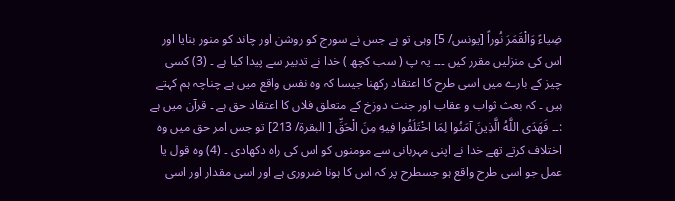ضِياءً وَالْقَمَرَ نُوراً [يونس/ 5] وہی تو ہے جس نے سورج کو روشن اور چاند کو منور بنایا اور اس کی منزلیں مقرر کیں ۔۔۔ یہ پ ( سب کچھ ) خدا نے تدبیر سے پیدا کیا ہے ۔ (3) کسی چیز کے بارے میں اسی طرح کا اعتقاد رکھنا جیسا کہ وہ نفس واقع میں ہے چناچہ ہم کہتے ہیں ۔ کہ بعث ثواب و عقاب اور جنت دوزخ کے متعلق فلاں کا اعتقاد حق ہے ۔ قرآن میں ہے :۔۔ فَهَدَى اللَّهُ الَّذِينَ آمَنُوا لِمَا اخْتَلَفُوا فِيهِ مِنَ الْحَقِّ [ البقرة/ 213] تو جس امر حق میں وہ اختلاف کرتے تھے خدا نے اپنی مہربانی سے مومنوں کو اس کی راہ دکھادی ۔ (4) وہ قول یا عمل جو اسی طرح واقع ہو جسطرح پر کہ اس کا ہونا ضروری ہے اور اسی مقدار اور اسی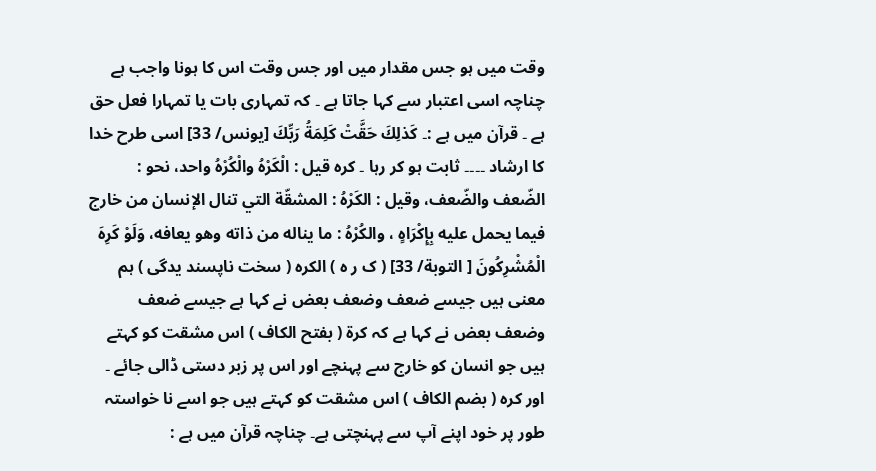وقت میں ہو جس مقدار میں اور جس وقت اس کا ہونا واجب ہے چناچہ اسی اعتبار سے کہا جاتا ہے ۔ کہ تمہاری بات یا تمہارا فعل حق ہے ۔ قرآن میں ہے :۔ كَذلِكَ حَقَّتْ كَلِمَةُ رَبِّكَ [يونس/ 33] اسی طرح خدا کا ارشاد ۔۔۔۔ ثابت ہو کر رہا ۔ كره قيل : الْكَرْهُ والْكُرْهُ واحد، نحو : الضّعف والضّعف، وقیل : الكَرْهُ : المشقّة التي تنال الإنسان من خارج فيما يحمل عليه بِإِكْرَاهٍ ، والکُرْهُ : ما يناله من ذاته وهو يعافه، وَلَوْ كَرِهَ الْمُشْرِكُونَ [ التوبة/ 33] ( ک ر ہ ) الکرہ ( سخت ناپسند یدگی ) ہم معنی ہیں جیسے ضعف وضعف بعض نے کہا ہے جیسے ضعف وضعف بعض نے کہا ہے کہ کرۃ ( بفتح الکاف ) اس مشقت کو کہتے ہیں جو انسان کو خارج سے پہنچے اور اس پر زبر دستی ڈالی جائے ۔ اور کرہ ( بضم الکاف ) اس مشقت کو کہتے ہیں جو اسے نا خواستہ طور پر خود اپنے آپ سے پہنچتی ہے۔ چناچہ قرآن میں ہے :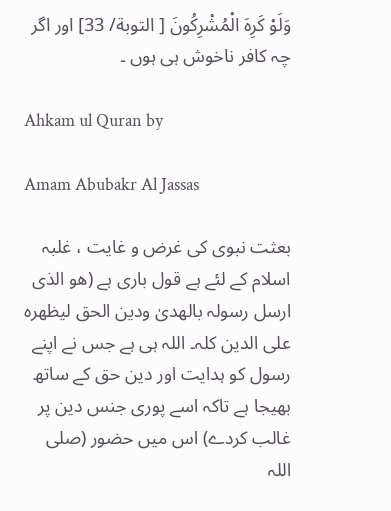وَلَوْ كَرِهَ الْمُشْرِكُونَ [ التوبة/ 33] اور اگر چہ کافر ناخوش ہی ہوں ۔

Ahkam ul Quran by

Amam Abubakr Al Jassas

بعثت نبوی کی غرض و غایت ، غلبہ اسلام کے لئے ہے قول باری ہے (ھو الذی ارسل رسولہ بالھدیٰ ودین الحق لیظھرہ علی الدین کلہ۔ اللہ ہی ہے جس نے اپنے رسول کو ہدایت اور دین حق کے ساتھ بھیجا ہے تاکہ اسے پوری جنس دین پر غالب کردے) اس میں حضور (صلی اللہ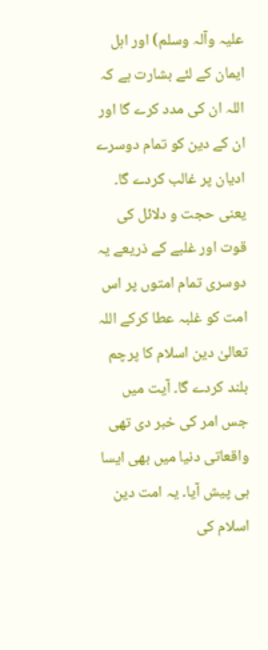علیہ وآلہ وسلم) اور اہل ایمان کے لئے بشارت ہے کہ اللہ ان کی مدد کرے گا اور ان کے دین کو تمام دوسرے ادیان پر غالب کردے گا۔ یعنی حجت و دلائل کی قوت اور غلبے کے ذریعے یہ دوسری تمام امتوں پر اس امت کو غلبہ عطا کرکے اللہ تعالیٰ دین اسلام کا پرچم بلند کردے گا۔ آیت میں جس امر کی خبر دی تھی واقعاتی دنیا میں بھی ایسا ہی پیش آیا۔ یہ امت دین اسلام کی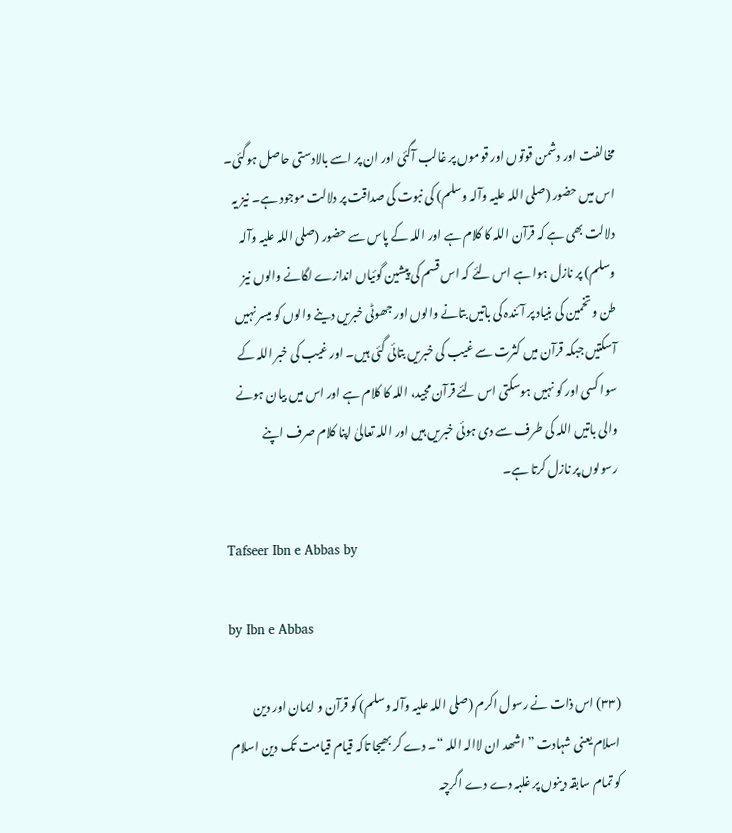مخالفت اور دشمن قوتوں اور قوموں پر غالب آگئی اور ان پر اسے بالادستی حاصل ہوگئی۔ اس میں حضور (صلی اللہ علیہ وآلہ وسلم) کی نبوت کی صداقت پر دلالت موجود ہے۔ نیز یہ دلالت بھی ہے کہ قرآن اللہ کا کلام ہے اور اللہ کے پاس سے حضور (صلی اللہ علیہ وآلہ وسلم) پر نازل ہوا ہے اس لئے کہ اس قسم کی پیشین گوئیاں اندازے لگانے والوں نیز طن و تخمین کی بنیاد پر آئندہ کی باتیں بتانے والوں اور جھوٹی خبریں دینے والوں کو میسر نہیں آسکتیں جبکہ قرآن میں کثرت سے غیب کی خبریں بتائی گئی ہیں۔ اور غیب کی خبر اللہ کے سوا کسی اور کو نہیں ہوسکتی اس لئے قرآن مجید، اللہ کا کلام ہے اور اس میں بیان ہونے والی باتیں اللہ کی طرف سے دی ہوئی خبریں ہیں اور اللہ تعالیٰ اپنا کلام صرف اپنے رسولوں پر نازل کرتا ہے۔

Tafseer Ibn e Abbas by

by Ibn e Abbas

(٣٣) اس ذات نے رسول اکرم (صلی اللہ علیہ وآلہ وسلم) کو قرآن و ایمان اور دین اسلام یعنی شہادت ” اشھد ان لاالہ اللہ “۔ دے کر بھیجا تاکہ قیام قیامت تک دین اسلام کو تمام سابقہ دینوں پر غلبہ دے دے اگرچہ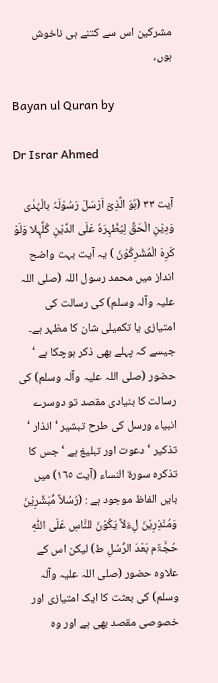مشرکین اس سے کتنے ہی ناخوش ہوں،

Bayan ul Quran by

Dr Israr Ahmed

آیت ٣٣ (ہُوَ الَّذِیْٓ اَرْسَلَ رَسُوْلَہٗ بالْہُدٰی وَدِیْنِ الْحَقِّ لِیُظْہِرَہٗ عَلَی الدِّیْنِ کُلِّہٖلا وَلَوْ کَرِہَ الْمُشْرِکُوْنَ ) یہ آیت بہت واضح انداز میں محمد رسول اللہ (صلی اللہ علیہ وآلہ وسلم) کی رسالت کی امتیازی یا تکمیلی شان کا مظہر ہے۔ جیسے کہ پہلے بھی ذکر ہوچکا ہے ‘ حضور (صلی اللہ علیہ وآلہ وسلم) کی رسالت کا بنیادی مقصد تو دوسرے انبیاء ورسل کی طرح تبشیر ‘ انذار ‘ تذکیر ‘ دعوت اور تبلیغ ہے ‘ جس کا تذکرہ سورة النساء (آیت ١٦٥) میں بایں الفاظ موجود ہے : (رُسُلاً مُّبَشِّرِیْنَ وَمُنْذِرِیْنَ لِءَلاَّ یَکُوْنَ للنَّاسِ عَلَی اللّٰہِ حُجَّۃٌم بَعْدَ الرُّسُلِ ط) لیکن اس کے علاوہ حضور (صلی اللہ علیہ وآلہ وسلم) کی بعثت کا ایک امتیازی اور خصوصی مقصد بھی ہے اور وہ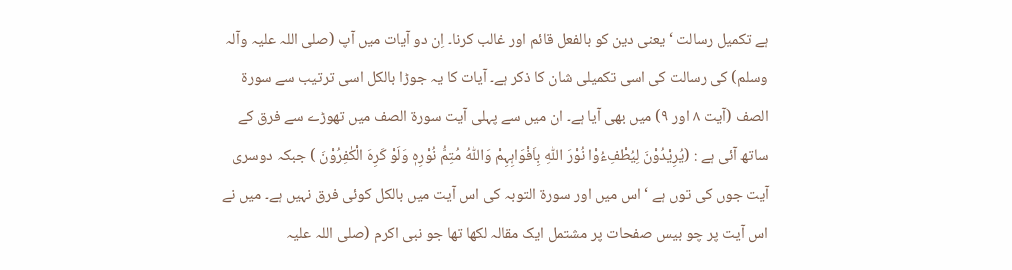ہے تکمیل رسالت ‘ یعنی دین کو بالفعل قائم اور غالب کرنا۔ اِن دو آیات میں آپ (صلی اللہ علیہ وآلہ وسلم) کی رسالت کی اسی تکمیلی شان کا ذکر ہے۔ آیات کا یہ جوڑا بالکل اسی ترتیب سے سورة الصف (آیت ٨ اور ٩) میں بھی آیا ہے۔ ان میں سے پہلی آیت سورة الصف میں تھوڑے سے فرق کے ساتھ آئی ہے : (یُرِیْدُوْنَ لِیُطْفِءُوْا نُوْرَ اللّٰہِ بِاَفْوَاہِہِمْ وَاللّٰہُ مُتِمُّ نُوْرِہٖ وَلَوْ کَرِہَ الْکٰفِرُوْنَ ) جبکہ دوسری آیت جوں کی توں ہے ‘ اس میں اور سورة التوبہ کی اس آیت میں بالکل کوئی فرق نہیں ہے۔ میں نے اس آیت پر چو بیس صفحات پر مشتمل ایک مقالہ لکھا تھا جو نبی اکرم (صلی اللہ علیہ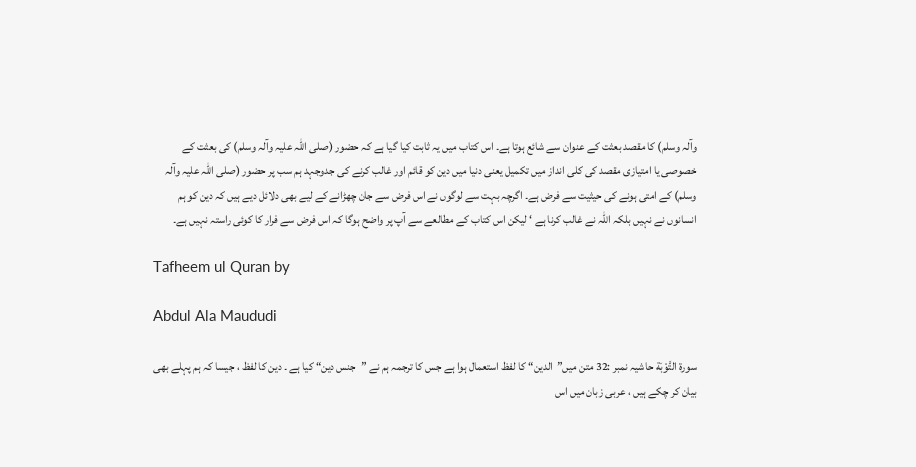وآلہ وسلم) کا مقصد بعثت کے عنوان سے شائع ہوتا ہے۔ اس کتاب میں یہ ثابت کیا گیا ہے کہ حضور (صلی اللہ علیہ وآلہ وسلم) کی بعثت کے خصوصی یا امتیازی مقصد کی کلی انداز میں تکمیل یعنی دنیا میں دین کو قائم اور غالب کرنے کی جدوجہد ہم سب پر حضور (صلی اللہ علیہ وآلہ وسلم) کے امتی ہونے کی حیثیت سے فرض ہے۔ اگرچہ بہت سے لوگوں نے اس فرض سے جان چھڑانے کے لیے بھی دلائل دیے ہیں کہ دین کو ہم انسانوں نے نہیں بلکہ اللہ نے غالب کرنا ہے ‘ لیکن اس کتاب کے مطالعے سے آپ پر واضح ہوگا کہ اس فرض سے فرار کا کوئی راستہ نہیں ہے۔

Tafheem ul Quran by

Abdul Ala Maududi

سورة التَّوْبَة حاشیہ نمبر :32 متن میں”الدین“ کا لفظ استعمال ہوا ہے جس کا ترجمہ ہم نے ”جنس دین“ کیا ہے ۔ دین کا لفظ ، جیسا کہ ہم پہلے بھی بیان کر چکے ہیں ، عربی زبان میں اس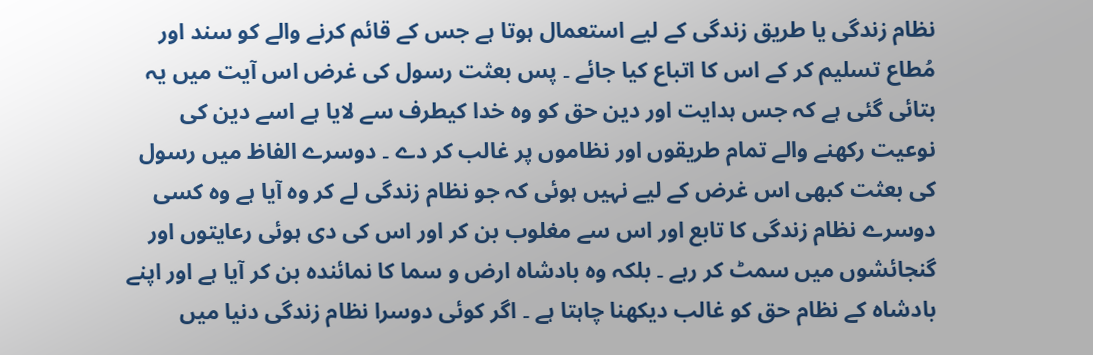نظام زندگی یا طریق زندگی کے لیے استعمال ہوتا ہے جس کے قائم کرنے والے کو سند اور مُطاع تسلیم کر کے اس کا اتباع کیا جائے ۔ پس بعثت رسول کی غرض اس آیت میں یہ بتائی گئی ہے کہ جس ہدایت اور دین حق کو وہ خدا کیطرف سے لایا ہے اسے دین کی نوعیت رکھنے والے تمام طریقوں اور نظاموں پر غالب کر دے ۔ دوسرے الفاظ میں رسول کی بعثت کبھی اس غرض کے لیے نہیں ہوئی کہ جو نظام زندگی لے کر وہ آیا ہے وہ کسی دوسرے نظام زندگی کا تابع اور اس سے مغلوب بن کر اور اس کی دی ہوئی رعایتوں اور گنجائشوں میں سمٹ کر رہے ۔ بلکہ وہ بادشاہ ارض و سما کا نمائندہ بن کر آیا ہے اور اپنے بادشاہ کے نظام حق کو غالب دیکھنا چاہتا ہے ۔ اگر کوئی دوسرا نظام زندگی دنیا میں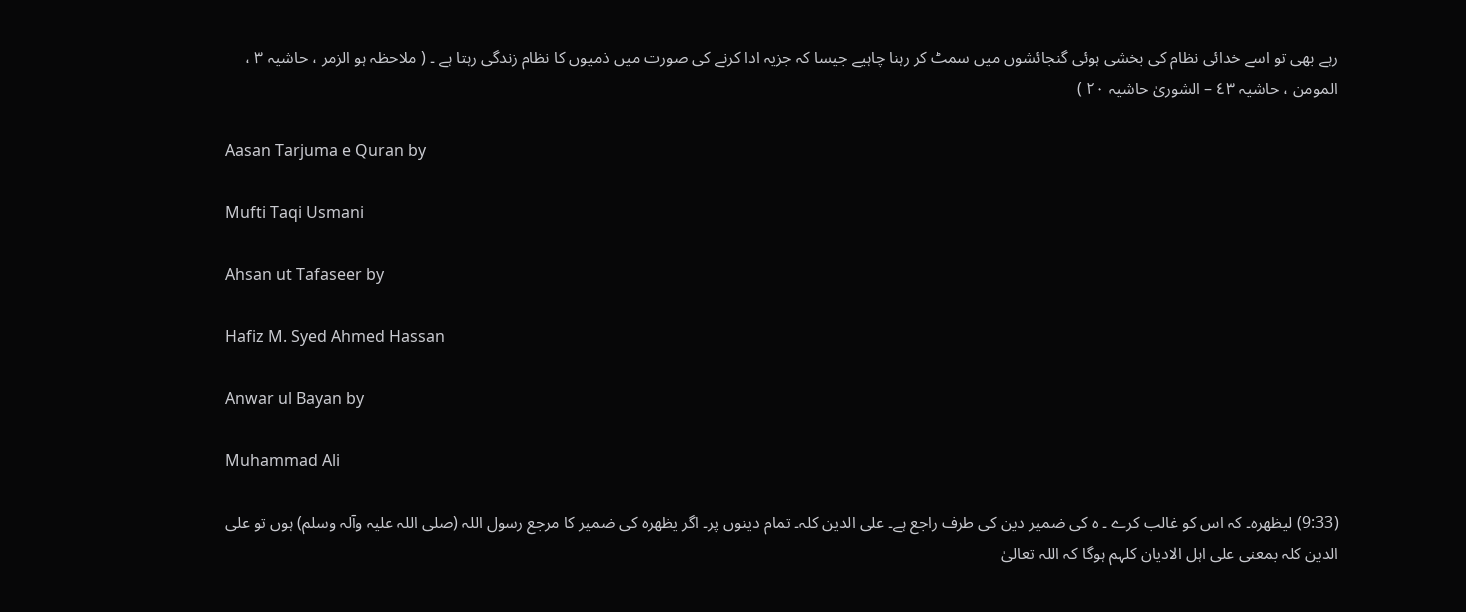رہے بھی تو اسے خدائی نظام کی بخشی ہوئی گنجائشوں میں سمٹ کر رہنا چاہیے جیسا کہ جزیہ ادا کرنے کی صورت میں ذمیوں کا نظام زندگی رہتا ہے ۔ ( ملاحظہ ہو الزمر ، حاشیہ ۳ ، المومن ، حاشیہ ٤۳ – الشوریٰ حاشیہ ۲۰ )

Aasan Tarjuma e Quran by

Mufti Taqi Usmani

Ahsan ut Tafaseer by

Hafiz M. Syed Ahmed Hassan

Anwar ul Bayan by

Muhammad Ali

(9:33) لیظھرہ۔ کہ اس کو غالب کرے ۔ ہ کی ضمیر دین کی طرف راجع ہے۔ علی الدین کلہ۔ تمام دینوں پر۔ اگر یظھرہ کی ضمیر کا مرجع رسول اللہ (صلی اللہ علیہ وآلہ وسلم) ہوں تو علی الدین کلہ بمعنی علی اہل الادیان کلہم ہوگا کہ اللہ تعالیٰ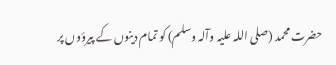حضرت محمد (صلی اللہ علیہ وآلہ وسلم) کو تمام دینوں کے پیرؤوں پر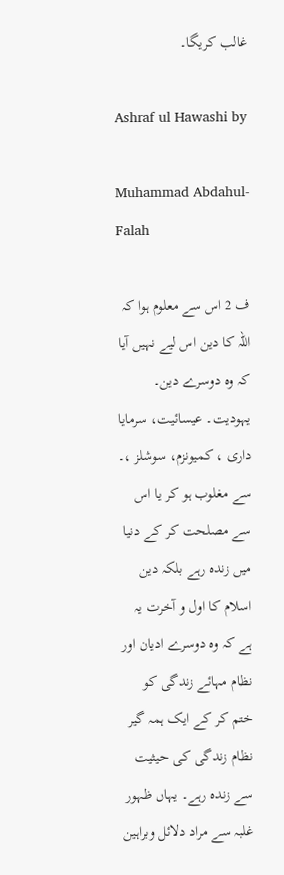غالب کریگا۔

Ashraf ul Hawashi by

Muhammad Abdahul-Falah

ف 2 اس سے معلوم ہوا کہ اللہ کا دین اس لیے نہیں آیا کہ وہ دوسرے دین۔ یہودیت۔ عیسائیت، سرمایا داری ، کمیونزم، سوشلز ،۔ سے مغلوب ہو کر یا اس سے مصلحت کر کے دنیا میں زندہ رہے بلکہ دین اسلام کا اول و آخرت یہ ہے کہ وہ دوسرے ادیان اور نظام مہائے زندگی کو ختم کر کے ایک ہمہ گیر نظام زندگی کی حیثیت سے زندہ رہے۔ یہاں ظہور غلبہ سے مراد دلائل وبراہین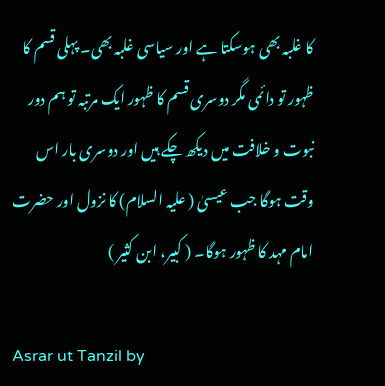کا غلبہ بھی ہوسکتا ہے اور سیاسی غلبہ بھی۔ پہلی قسم کا ظہور تو دائمی مگر دوسری قسم کا ظہور ایک مرتبہ تو ہم دور نبوت و خلافت میں دیکھ چکے ہیں اور دوسری بار اس وقت ہوگا جب عیسیٰ ( علیہ السلام) کا نزول اور حضرت امام مہد کا ظہور ہوگا۔ ( کبیر، ابن کثیر )

Asrar ut Tanzil by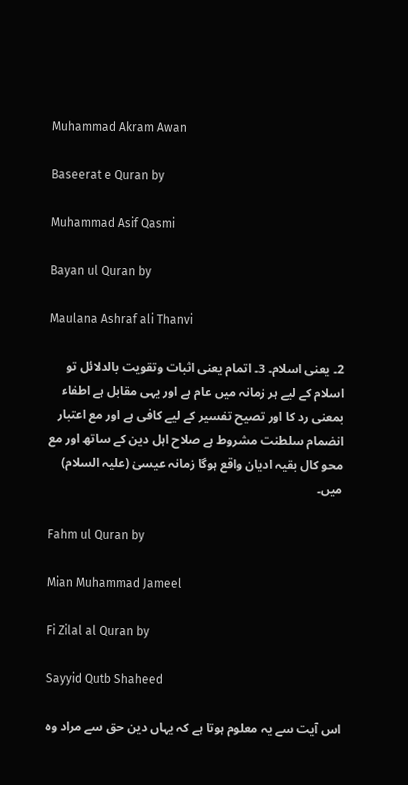Muhammad Akram Awan

Baseerat e Quran by

Muhammad Asif Qasmi

Bayan ul Quran by

Maulana Ashraf ali Thanvi

2۔ یعنی اسلام۔ 3۔ اتمام یعنی اثبات وتقویت بالدلائل تو اسلام کے لیے ہر زمانہ میں عام ہے اور یہی مقابل ہے اطفاء بمعنی رد کا اور تصیح تفسیر کے لیے کافی ہے اور مع اعتبار انضمام سلطنت مشروط ہے صلاح اہل دین کے ساتھ اور مع محو کال بقیہ ادیان واقع ہوگا زمانہ عیسیٰ (علیہ السلام) میں۔

Fahm ul Quran by

Mian Muhammad Jameel

Fi Zilal al Quran by

Sayyid Qutb Shaheed

اس آیت سے یہ معلوم ہوتا ہے کہ یہاں دین حق سے مراد وہ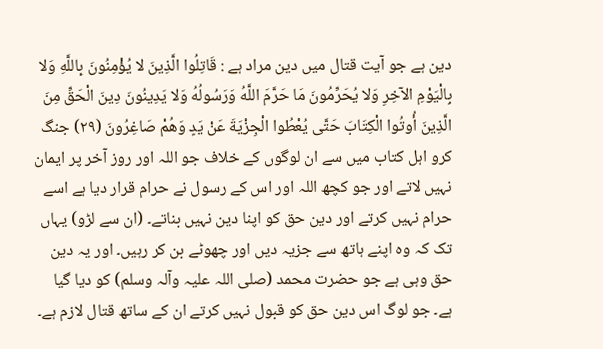دین ہے جو آیت قتال میں دین مراد ہے : قَاتِلُوا الَّذِينَ لا يُؤْمِنُونَ بِاللَّهِ وَلا بِالْيَوْمِ الآخِرِ وَلا يُحَرِّمُونَ مَا حَرَّمَ اللَّهُ وَرَسُولُهُ وَلا يَدِينُونَ دِينَ الْحَقِّ مِنَ الَّذِينَ أُوتُوا الْكِتَابَ حَتَّى يُعْطُوا الْجِزْيَةَ عَنْ يَدٍ وَهُمْ صَاغِرُونَ (٢٩) جنگ کرو اہل کتاب میں سے ان لوگوں کے خلاف جو اللہ اور روز آخر پر ایمان نہیں لاتے اور جو کچھ اللہ اور اس کے رسول نے حرام قرار دیا ہے اسے حرام نہیں کرتے اور دین حق کو اپنا دین نہیں بناتے۔ (ان سے لڑو) یہاں تک کہ وہ اپنے ہاتھ سے جزیہ دیں اور چھوٹے بن کر رہیں۔ اور یہ دین حق وہی ہے جو حضرت محمد (صلی اللہ علیہ وآلہ وسلم) کو دیا گیا ہے۔ جو لوگ اس دین حق کو قبول نہیں کرتے ان کے ساتھ قتال لازم ہے۔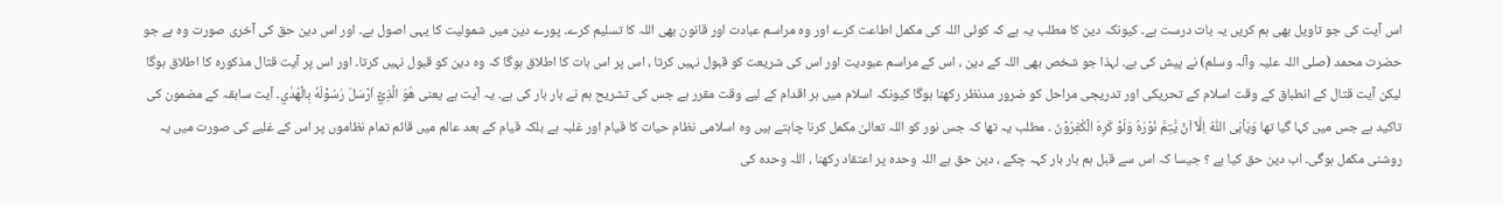اس آیت کی جو تاویل بھی ہم کریں یہ بات درست ہے۔ کیونکہ دین کا مطلب یہ ہے کہ کوئی اللہ کی مکمل اطاعت کرے اور وہ مراسم عبادت اور قانون بھی اللہ کا تسلیم کرے۔ پورے دین میں شمولیت کا یہی اصول ہے۔ اور اس دین حق کی آخری صورت وہ ہے جو حضرت محمد (صلی اللہ علیہ وآلہ وسلم) نے پیش کی ہے۔ لہذا جو شخص بھی اللہ کے دین ، اس کے مراسم عبودیت اور اس کی شریعت کو قبول نہیں کرتا ، اس پر اس بات کا اطلاق ہوگا کہ وہ دین کو قبول نہیں کرتا۔ اور اس پر آیت قتال مذکورہ کا اطلاق ہوگا لیکن آیت قتال کے انطباق کے وقت اسلام کے تحریکی اور تدریجی مراحل کو ضرور مدنظر رکھنا ہوگا کیونکہ اسلام میں ہر اقدام کے لیے وقت مقرر ہے جس کی تشریح ہم نے بار بار کی ہے۔ یہ آیت ہے یعنی هُوَ الَّذِيْٓ اَرْسَلَ رَسُوْلَهٗ بِالْهُدٰي۔ آیت سابقہ کے مضمون کی تاکید ہے جس میں کہا گیا تھا وَيَاْبَى اللّٰهُ اِلَّآ اَنْ يُّتِمَّ نُوْرَهٗ وَلَوْ كَرِهَ الْكٰفِرُوْنَ ۔ مطلب یہ تھا کہ جس نور کو اللہ تعالیٰ مکمل کرنا چاہتے ہیں وہ اسلامی نظام حیات کا قیام اور غلبہ ہے بلکہ قیام کے بعد عالم میں قائم تمام نظاموں پر اس کے غلبے کی صورت میں یہ روشنی مکمل ہوگی۔ اب دین حق کیا ہے ؟ جیسا کہ اس سے قبل ہم بار بار کہہ چکے ، دین حق ہے اللہ وحدہ پر اعتقاد رکھنا ، اللہ وحدہ کی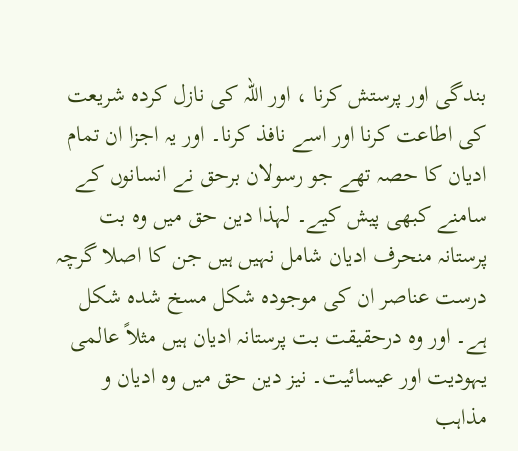بندگی اور پرستش کرنا ، اور اللہ کی نازل کردہ شریعت کی اطاعت کرنا اور اسے نافذ کرنا۔ اور یہ اجزا ان تمام ادیان کا حصہ تھے جو رسولان برحق نے انسانوں کے سامنے کبھی پیش کیے۔ لہذا دین حق میں وہ بت پرستانہ منحرف ادیان شامل نہیں ہیں جن کا اصلا گرچہ درست عناصر ان کی موجودہ شکل مسخ شدہ شکل ہے۔ اور وہ درحقیقت بت پرستانہ ادیان ہیں مثلاً عالمی یہودیت اور عیسائیت۔ نیز دین حق میں وہ ادیان و مذاہب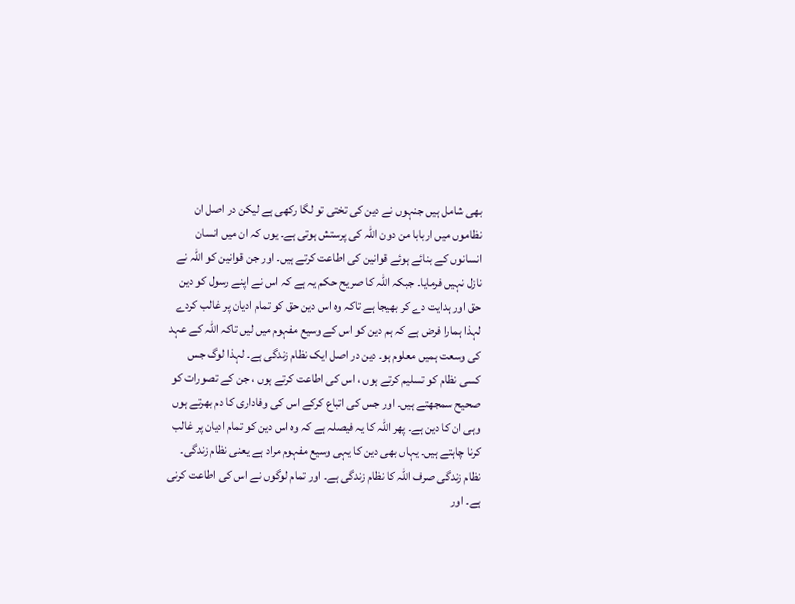بھی شامل ہیں جنہوں نے دین کی تختی تو لگا رکھی ہے لیکن در اصل ان نظاموں میں اربابا من دون اللہ کی پرستش ہوتی ہے۔ یوں کہ ان میں انسان انسانوں کے بنائے ہوئے قوانین کی اطاعت کرتے ہیں۔ اور جن قوانین کو اللہ نے نازل نہیں فرمایا۔ جبکہ اللہ کا صریح حکم یہ ہے کہ اس نے اپنے رسول کو دین حق اور ہدایت دے کر بھیجا ہے تاکہ وہ اس دین حق کو تمام ادیان پر غالب کردے لہذا ہمارا فرض ہے کہ ہم دین کو اس کے وسیع مفہوم میں لیں تاکہ اللہ کے عہد کی وسعت ہمیں معلوم ہو۔ دین در اصل ایک نظام زندگی ہے۔ لہذا لوگ جس کسی نظام کو تسلیم کرتے ہوں ، اس کی اطاعت کرتے ہوں ، جن کے تصورات کو صحیح سمجھتے ہیں۔ اور جس کی اتباع کرکے اس کی وفاداری کا دم بھرتے ہوں وہی ان کا دین ہے۔ پھر اللہ کا یہ فیصلہ ہے کہ وہ اس دین کو تمام ادیان پر غالب کرنا چاہتے ہیں۔ یہاں بھی دین کا یہی وسیع مفہوم مراد ہے یعنی نظام زندگی۔ نظام زندگی صرف اللہ کا نظام زندگی ہے۔ اور تمام لوگوں نے اس کی اطاعت کرنی ہے۔ اور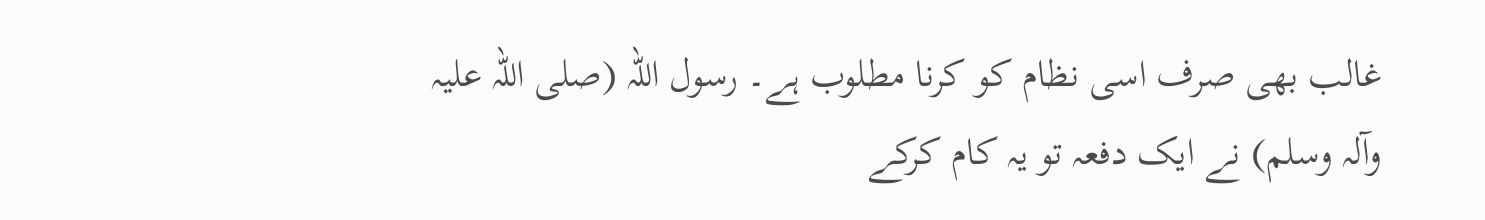غالب بھی صرف اسی نظام کو کرنا مطلوب ہے۔ رسول اللہ (صلی اللہ علیہ وآلہ وسلم) نے ایک دفعہ تو یہ کام کرکے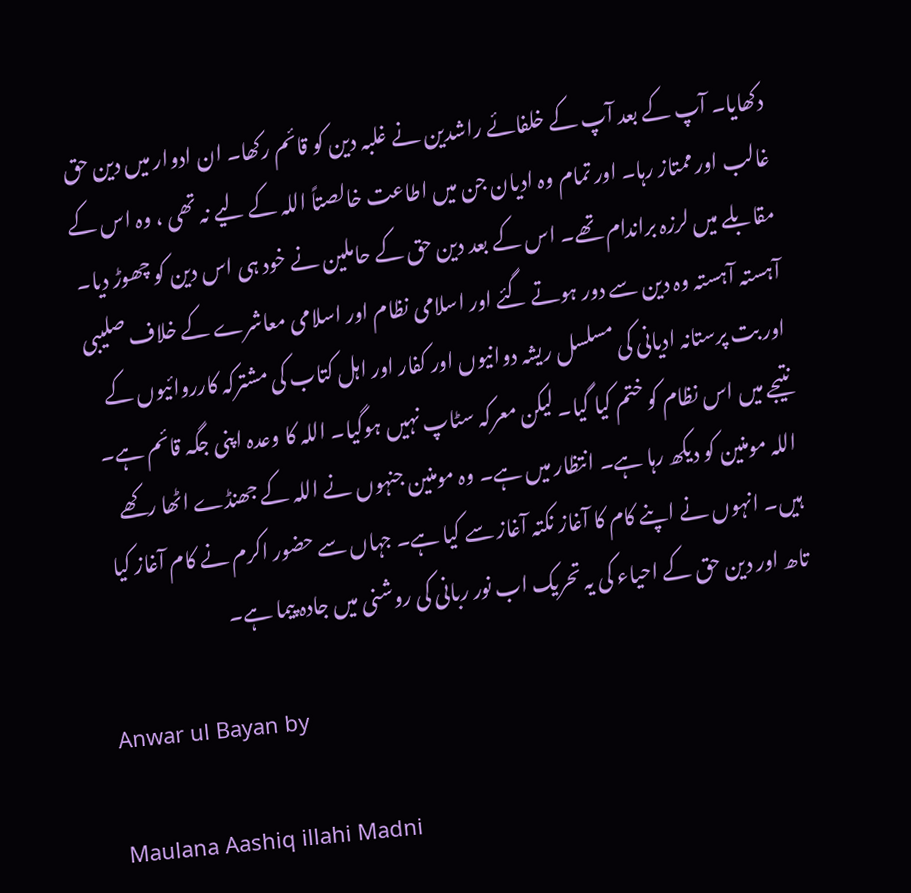دکھایا۔ آپ کے بعد آپ کے خلفائے راشدین نے غلبہ دین کو قائم رکھا۔ ان ادوار میں دین حق غالب اور ممتاز رہا۔ اور تمام وہ ادیان جن میں اطاعت خالصتاً اللہ کے لیے نہ تھی ، وہ اس کے مقابلے میں لرزہ براندام تھے۔ اس کے بعد دین حق کے حاملین نے خود ہی اس دین کو چھوڑ دیا۔ آہستہ آہستہ وہ دین سے دور ہوتے گئے اور اسلامی نظام اور اسلامی معاشرے کے خلاف صلیبی اور بت پرستانہ ادیانی کی مسلسل ریشہ دوانیوں اور کفار اور اہل کتاب کی مشترکہ کارروائیوں کے نتیجے میں اس نظام کو ختم کیا گیا۔ لیکن معرکہ سٹاپ نہیں ہوگیا۔ اللہ کا وعدہ اپنی جگہ قائم ہے۔ اللہ مومنین کو دیکھ رہا ہے۔ انتظار میں ہے۔ وہ مومنین جنہوں نے اللہ کے جھنڈے اٹھا رکھے ہیں۔ انہوں نے اپنے کام کا آغاز نکتہ آغاز سے کیا ہے۔ جہاں سے حضور اکرم نے کام آغاز کیا تاھ اور دین حق کے احیاء کی یہ تحریک اب نور ربانی کی روشنی میں جادہ پیما ہے۔

Anwar ul Bayan by

Maulana Aashiq illahi Madni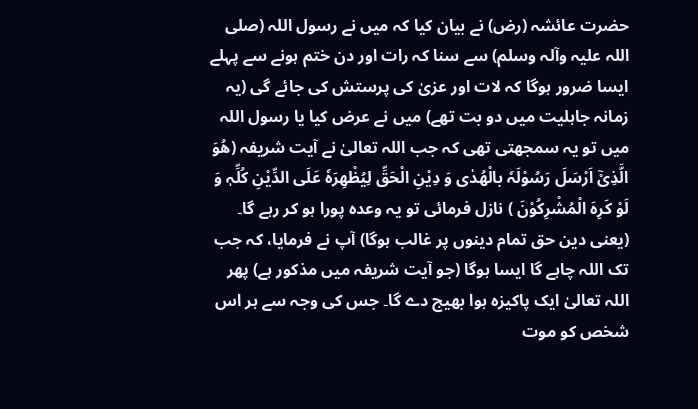حضرت عائشہ (رض) نے بیان کیا کہ میں نے رسول اللہ (صلی اللہ علیہ وآلہ وسلم) سے سنا کہ رات اور دن ختم ہونے سے پہلے ایسا ضرور ہوگا کہ لات اور عزیٰ کی پرستش کی جائے گی (یہ زمانہ جاہلیت میں دو بت تھے) میں نے عرض کیا یا رسول اللہ میں تو یہ سمجھتی تھی کہ جب اللہ تعالیٰ نے آیت شریفہ (ھُوَ الَّذِیْٓ اَرْسَلَ رَسُوْلَہٗ بالْھُدٰی وَ دِیْنِ الْحَقِّ لِیُظْھِرَہٗ عَلَی الدِّیْنِ کُلِّہٖ وَ لَوْ کَرِہَ الْمُشْرِکُوْنَ ) نازل فرمائی تو یہ وعدہ پورا ہو کر رہے گا۔ (یعنی دین حق تمام دینوں پر غالب ہوگا) آپ نے فرمایا، کہ جب تک اللہ چاہے گا ایسا ہوگا (جو آیت شریفہ میں مذکور ہے) پھر اللہ تعالیٰ ایک پاکیزہ ہوا بھیج دے گا۔ جس کی وجہ سے ہر اس شخص کو موت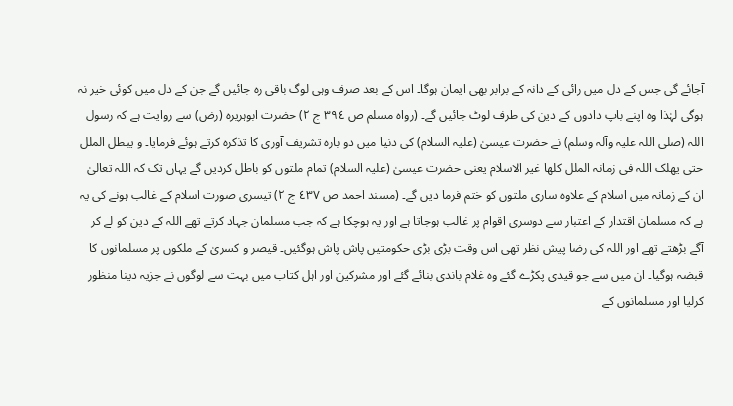آجائے گی جس کے دل میں رائی کے دانہ کے برابر بھی ایمان ہوگا۔ اس کے بعد صرف وہی لوگ باقی رہ جائیں گے جن کے دل میں کوئی خیر نہ ہوگی لہٰذا وہ اپنے باپ دادوں کے دین کی طرف لوٹ جائیں گے۔ (رواہ مسلم ص ٣٩٤ ج ٢) حضرت ابوہریرہ (رض) سے روایت ہے کہ رسول اللہ (صلی اللہ علیہ وآلہ وسلم) نے حضرت عیسیٰ (علیہ السلام) کی دنیا میں دو بارہ تشریف آوری کا تذکرہ کرتے ہوئے فرمایا۔ و یبطل الملل حتی یھلک اللہ فی زمانہ الملل کلھا غیر الاسلام یعنی حضرت عیسیٰ (علیہ السلام) تمام ملتوں کو باطل کردیں گے یہاں تک کہ اللہ تعالیٰ ان کے زمانہ میں اسلام کے علاوہ ساری ملتوں کو ختم فرما دیں گے۔ (مسند احمد ص ٤٣٧ ج ٢) تیسری صورت اسلام کے غالب ہونے کی یہ ہے کہ مسلمان اقتدار کے اعتبار سے دوسری اقوام پر غالب ہوجاتا ہے اور یہ ہوچکا ہے کہ جب مسلمان جہاد کرتے تھے اللہ کے دین کو لے کر آگے بڑھتے تھے اور اللہ کی رضا پیش نظر تھی اس وقت بڑی بڑی حکومتیں پاش پاش ہوگئیں۔ قیصر و کسریٰ کے ملکوں پر مسلمانوں کا قبضہ ہوگیا۔ ان میں سے جو قیدی پکڑے گئے وہ غلام باندی بنائے گئے اور مشرکین اور اہل کتاب میں بہت سے لوگوں نے جزیہ دینا منظور کرلیا اور مسلمانوں کے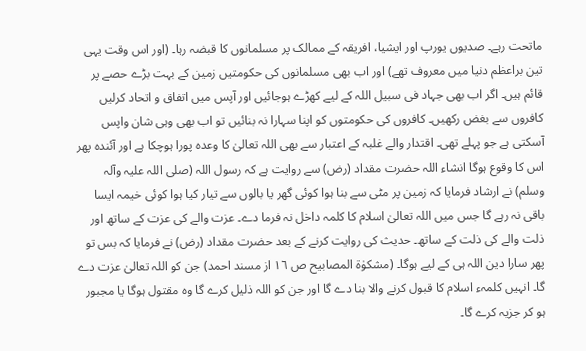ماتحت رہے۔ صدیوں یورپ اور ایشیا، افریقہ کے ممالک پر مسلمانوں کا قبضہ رہا۔ (اور اس وقت یہی تین براعظم دنیا میں معروف تھے) اور اب بھی مسلمانوں کی حکومتیں زمین کے بہت بڑے حصے پر قائم ہیں۔ اگر اب بھی جہاد فی سبیل اللہ کے لیے کھڑے ہوجائیں اور آپس میں اتفاق و اتحاد کرلیں کافروں سے بغض رکھیں۔ کافروں کی حکومتوں کو اپنا سہارا نہ بنائیں تو اب بھی وہی شان واپس آسکتی ہے جو پہلے تھی۔ اقتدار والے غلبہ کے اعتبار سے بھی اللہ تعالیٰ کا وعدہ پورا ہوچکا ہے اور آئندہ پھر اس کا وقوع ہوگا انشاء اللہ حضرت مقداد (رض) سے روایت ہے کہ رسول اللہ (صلی اللہ علیہ وآلہ وسلم) نے ارشاد فرمایا کہ زمین پر مٹی سے بنا ہوا کوئی گھر یا بالوں سے تیار کیا ہوا کوئی خیمہ ایسا باقی نہ رہے گا جس میں اللہ تعالیٰ اسلام کا کلمہ داخل نہ فرما دے۔ عزت والے کی عزت کے ساتھ اور ذلت والے کی ذلت کے ساتھ۔ حدیث کی روایت کرنے کے بعد حضرت مقداد (رض) نے فرمایا کہ بس تو پھر سارا دین اللہ ہی کے لیے ہوگا۔ (مشکوٰۃ المصابیح ص ١٦ از مسند احمد) جن کو اللہ تعالیٰ عزت دے گا۔ انہیں کلمہء اسلام کا قبول کرنے والا بنا دے گا اور جن کو اللہ ذلیل کرے گا وہ مقتول ہوگا یا مجبور ہو کر جزیہ کرے گا۔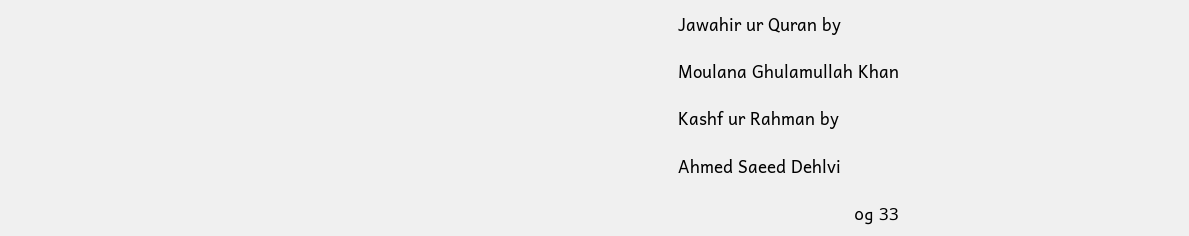Jawahir ur Quran by

Moulana Ghulamullah Khan

Kashf ur Rahman by

Ahmed Saeed Dehlvi

33 وہ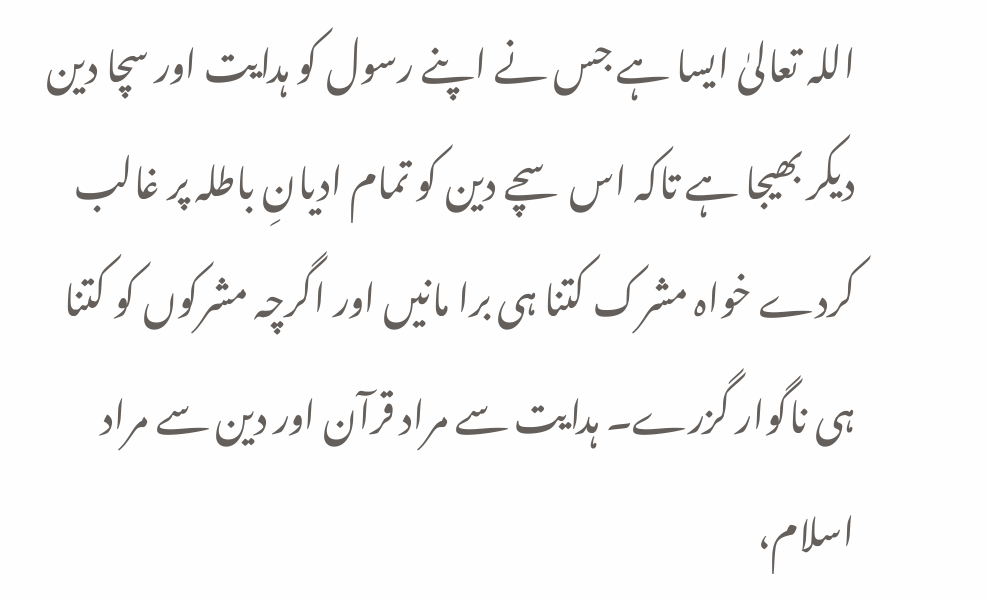اللہ تعالیٰ ایسا ہے جس نے اپنے رسول کو ہدایت اور سچا دین دیکر بھیجا ہے تاکہ اس سچے دین کو تمام ادیانِ باطلہ پر غالب کردے خواہ مشرک کتنا ہی برا مانیں اور اگرچہ مشرکوں کو کتنا ہی ناگوار گزرے۔ ہدایت سے مراد قرآن اور دین سے مراد اسلام،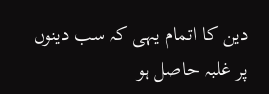دین کا اتمام یہی کہ سب دینوں پر غلبہ حاصل ہو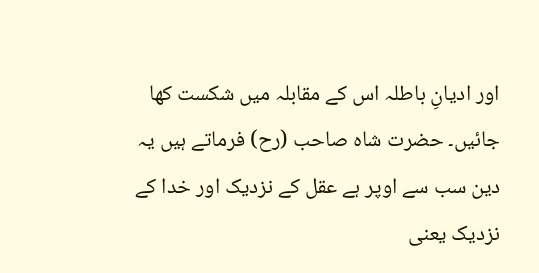اور ادیانِ باطلہ اس کے مقابلہ میں شکست کھا جائیں۔ حضرت شاہ صاحب (رح) فرماتے ہیں یہ دین سب سے اوپر ہے عقل کے نزدیک اور خدا کے نزدیک یعنی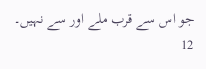جو اس سے قرب ملے اور سے نہیں۔ 12